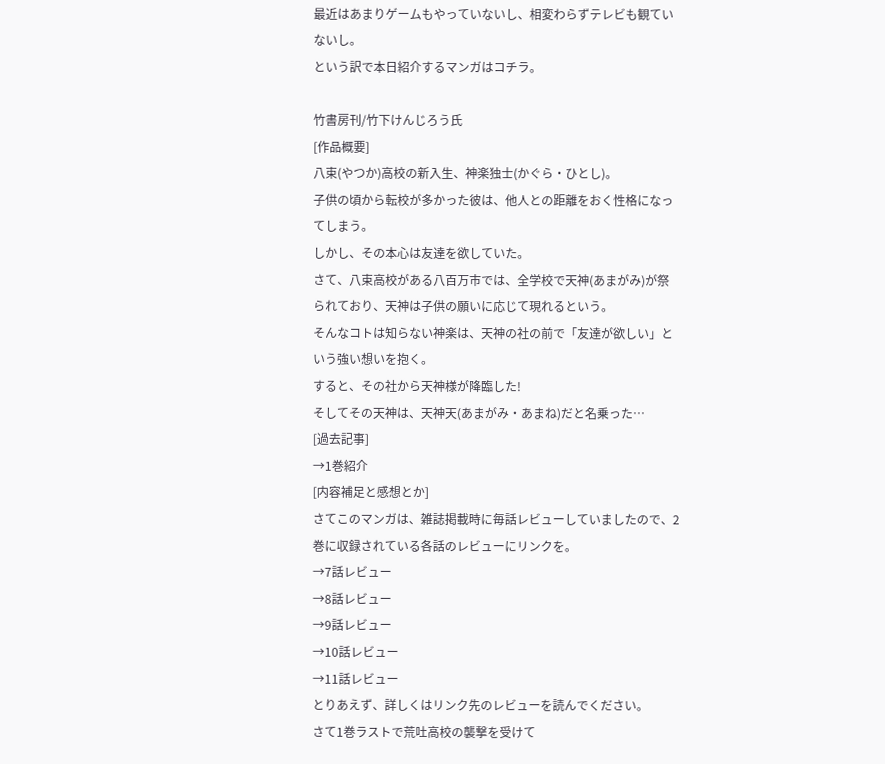最近はあまりゲームもやっていないし、相変わらずテレビも観ていないし。
という訳で本日紹介するマンガはコチラ。

竹書房刊/竹下けんじろう氏
[作品概要]
八束(やつか)高校の新入生、神楽独士(かぐら・ひとし)。
子供の頃から転校が多かった彼は、他人との距離をおく性格になってしまう。
しかし、その本心は友達を欲していた。
さて、八束高校がある八百万市では、全学校で天神(あまがみ)が祭られており、天神は子供の願いに応じて現れるという。
そんなコトは知らない神楽は、天神の社の前で「友達が欲しい」という強い想いを抱く。
すると、その社から天神様が降臨した!
そしてその天神は、天神天(あまがみ・あまね)だと名乗った…
[過去記事]
→1巻紹介
[内容補足と感想とか]
さてこのマンガは、雑誌掲載時に毎話レビューしていましたので、2巻に収録されている各話のレビューにリンクを。
→7話レビュー
→8話レビュー
→9話レビュー
→10話レビュー
→11話レビュー
とりあえず、詳しくはリンク先のレビューを読んでください。
さて1巻ラストで荒吐高校の襲撃を受けて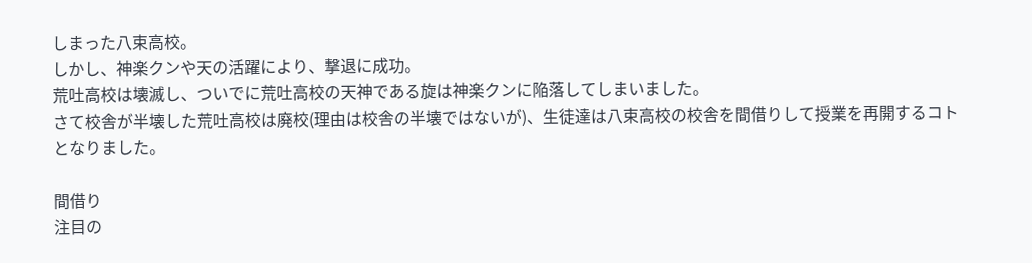しまった八束高校。
しかし、神楽クンや天の活躍により、撃退に成功。
荒吐高校は壊滅し、ついでに荒吐高校の天神である旋は神楽クンに陥落してしまいました。
さて校舎が半壊した荒吐高校は廃校(理由は校舎の半壊ではないが)、生徒達は八束高校の校舎を間借りして授業を再開するコトとなりました。

間借り
注目の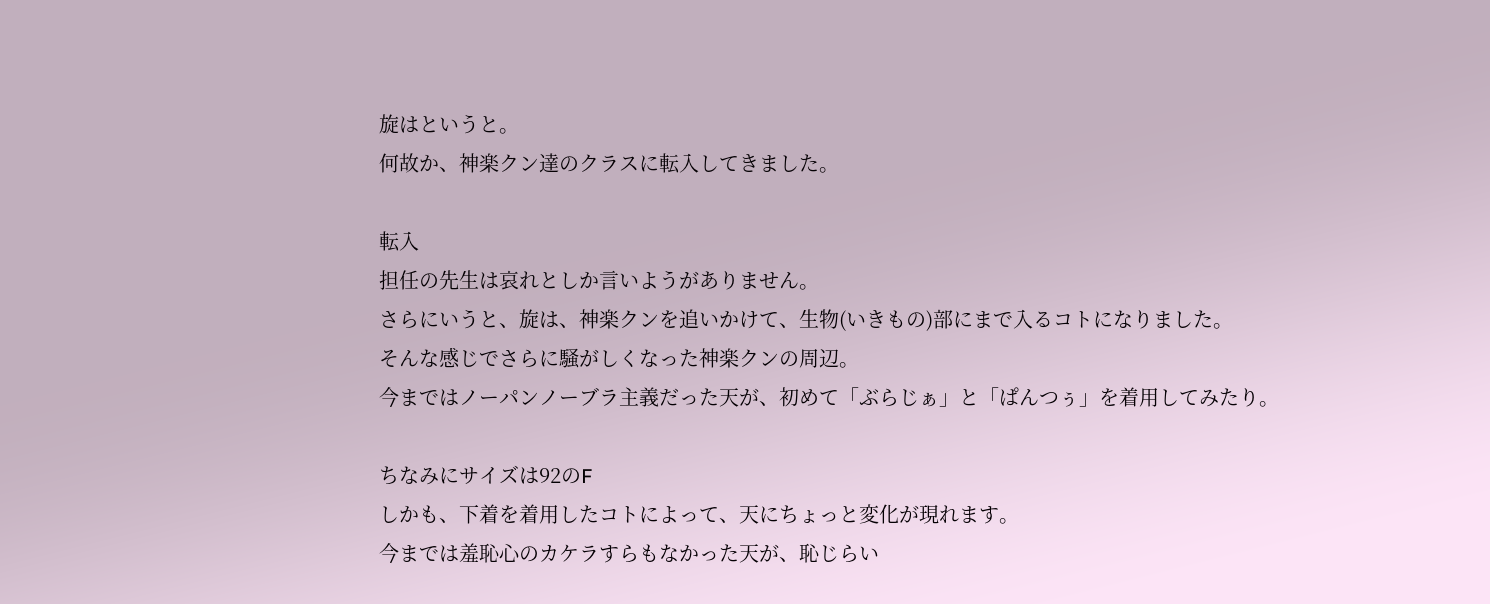旋はというと。
何故か、神楽クン達のクラスに転入してきました。

転入
担任の先生は哀れとしか言いようがありません。
さらにいうと、旋は、神楽クンを追いかけて、生物(いきもの)部にまで入るコトになりました。
そんな感じでさらに騒がしくなった神楽クンの周辺。
今まではノーパンノーブラ主義だった天が、初めて「ぶらじぁ」と「ぱんつぅ」を着用してみたり。

ちなみにサイズは92のF
しかも、下着を着用したコトによって、天にちょっと変化が現れます。
今までは羞恥心のカケラすらもなかった天が、恥じらい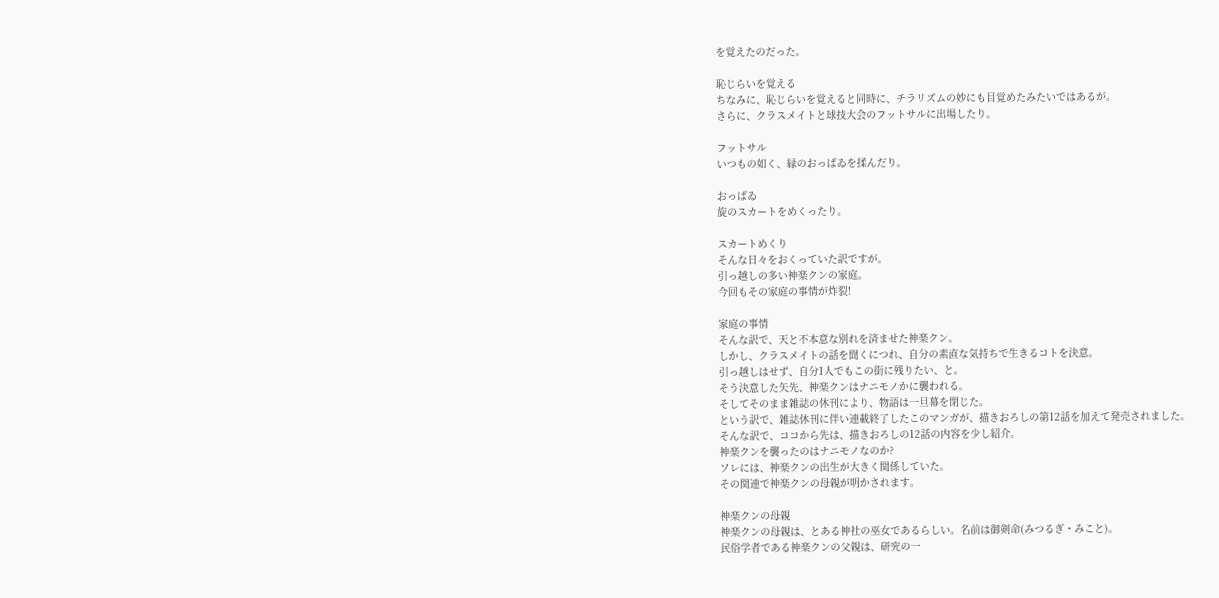を覚えたのだった。

恥じらいを覚える
ちなみに、恥じらいを覚えると同時に、チラリズムの妙にも目覚めたみたいではあるが。
さらに、クラスメイトと球技大会のフットサルに出場したり。

フットサル
いつもの如く、縁のおっぱゐを揉んだり。

おっぱゐ
旋のスカートをめくったり。

スカートめくり
そんな日々をおくっていた訳ですが。
引っ越しの多い神楽クンの家庭。
今回もその家庭の事情が炸裂!

家庭の事情
そんな訳で、天と不本意な別れを済ませた神楽クン。
しかし、クラスメイトの話を聞くにつれ、自分の素直な気持ちで生きるコトを決意。
引っ越しはせず、自分1人でもこの街に残りたい、と。
そう決意した矢先、神楽クンはナニモノかに襲われる。
そしてそのまま雑誌の休刊により、物語は一旦幕を閉じた。
という訳で、雑誌休刊に伴い連載終了したこのマンガが、描きおろしの第12話を加えて発売されました。
そんな訳で、ココから先は、描きおろしの12話の内容を少し紹介。
神楽クンを襲ったのはナニモノなのか?
ソレには、神楽クンの出生が大きく関係していた。
その関連で神楽クンの母親が明かされます。

神楽クンの母親
神楽クンの母親は、とある神社の巫女であるらしい。名前は御剣命(みつるぎ・みこと)。
民俗学者である神楽クンの父親は、研究の一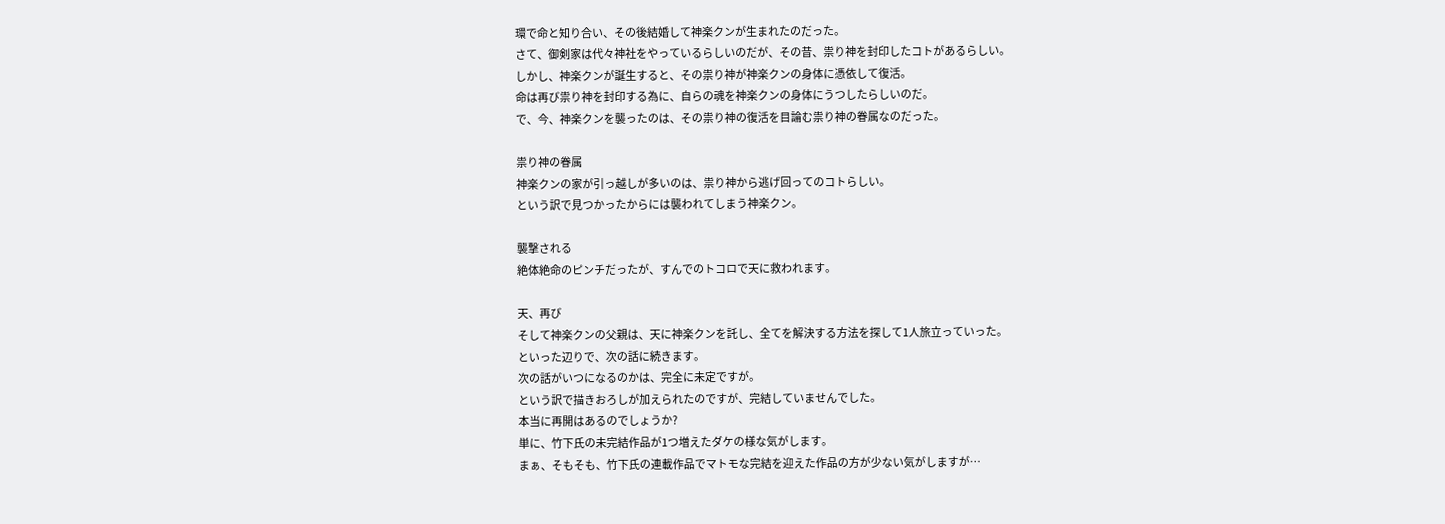環で命と知り合い、その後結婚して神楽クンが生まれたのだった。
さて、御剣家は代々神社をやっているらしいのだが、その昔、祟り神を封印したコトがあるらしい。
しかし、神楽クンが誕生すると、その祟り神が神楽クンの身体に憑依して復活。
命は再び祟り神を封印する為に、自らの魂を神楽クンの身体にうつしたらしいのだ。
で、今、神楽クンを襲ったのは、その祟り神の復活を目論む祟り神の眷属なのだった。

祟り神の眷属
神楽クンの家が引っ越しが多いのは、祟り神から逃げ回ってのコトらしい。
という訳で見つかったからには襲われてしまう神楽クン。

襲撃される
絶体絶命のピンチだったが、すんでのトコロで天に救われます。

天、再び
そして神楽クンの父親は、天に神楽クンを託し、全てを解決する方法を探して1人旅立っていった。
といった辺りで、次の話に続きます。
次の話がいつになるのかは、完全に未定ですが。
という訳で描きおろしが加えられたのですが、完結していませんでした。
本当に再開はあるのでしょうか?
単に、竹下氏の未完結作品が1つ増えたダケの様な気がします。
まぁ、そもそも、竹下氏の連載作品でマトモな完結を迎えた作品の方が少ない気がしますが…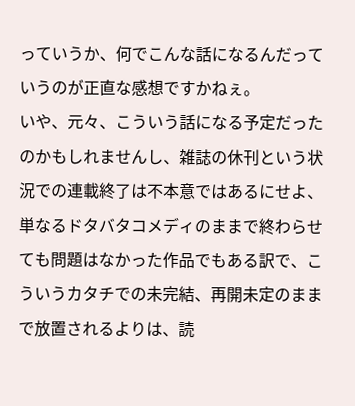っていうか、何でこんな話になるんだっていうのが正直な感想ですかねぇ。
いや、元々、こういう話になる予定だったのかもしれませんし、雑誌の休刊という状況での連載終了は不本意ではあるにせよ、単なるドタバタコメディのままで終わらせても問題はなかった作品でもある訳で、こういうカタチでの未完結、再開未定のままで放置されるよりは、読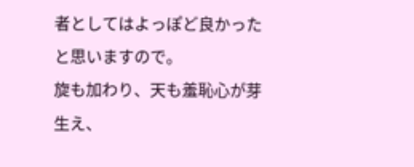者としてはよっぽど良かったと思いますので。
旋も加わり、天も羞恥心が芽生え、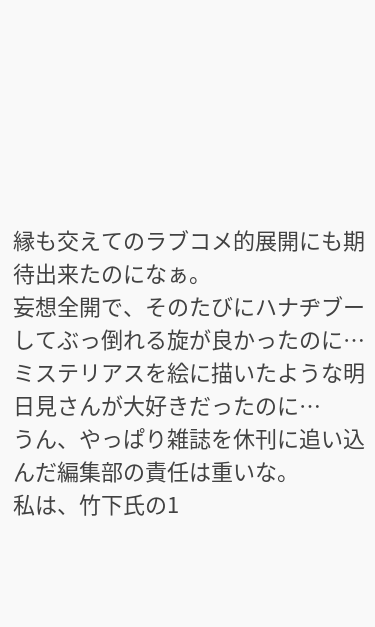縁も交えてのラブコメ的展開にも期待出来たのになぁ。
妄想全開で、そのたびにハナヂブーしてぶっ倒れる旋が良かったのに…
ミステリアスを絵に描いたような明日見さんが大好きだったのに…
うん、やっぱり雑誌を休刊に追い込んだ編集部の責任は重いな。
私は、竹下氏の1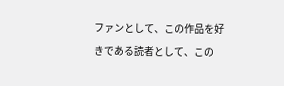ファンとして、この作品を好きである読者として、この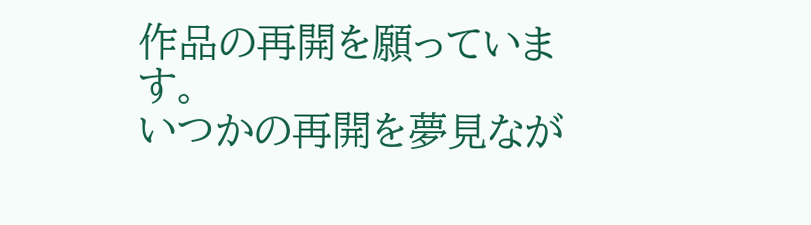作品の再開を願っています。
いつかの再開を夢見なが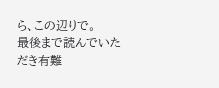ら、この辺りで。
最後まで読んでいただき有難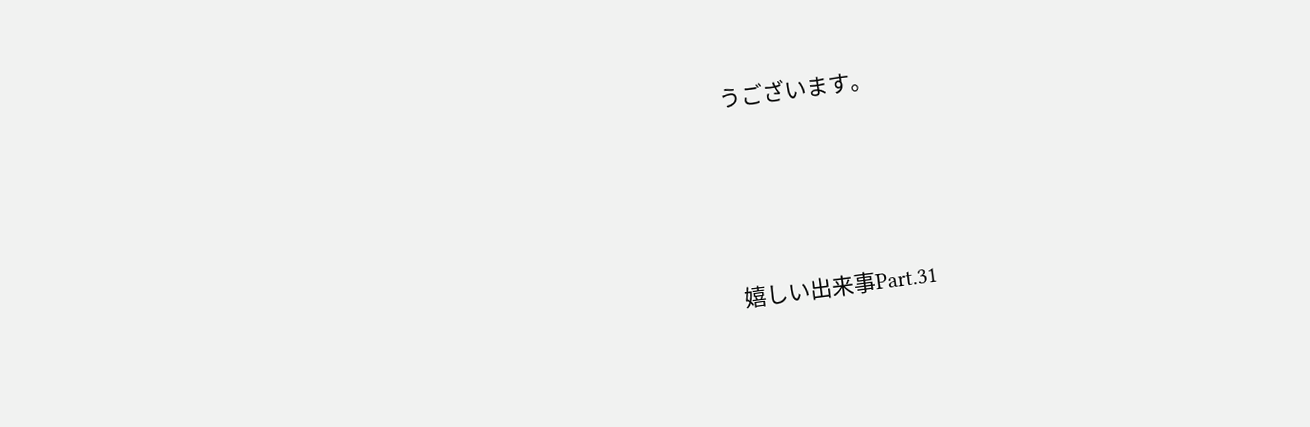うございます。







嬉しい出来事Part.31